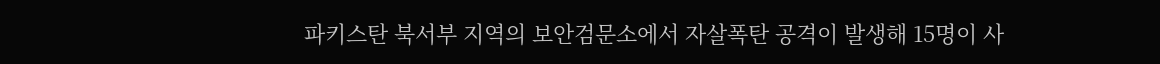파키스탄 북서부 지역의 보안검문소에서 자살폭탄 공격이 발생해 15명이 사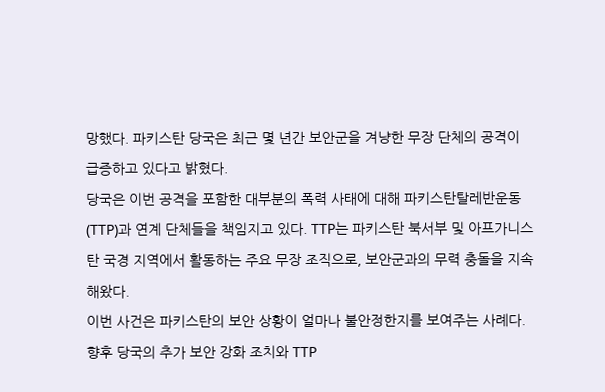망했다. 파키스탄 당국은 최근 몇 년간 보안군을 겨냥한 무장 단체의 공격이 급증하고 있다고 밝혔다.
당국은 이번 공격을 포함한 대부분의 폭력 사태에 대해 파키스탄탈레반운동(TTP)과 연계 단체들을 책임지고 있다. TTP는 파키스탄 북서부 및 아프가니스탄 국경 지역에서 활동하는 주요 무장 조직으로, 보안군과의 무력 충돌을 지속해왔다.
이번 사건은 파키스탄의 보안 상황이 얼마나 불안정한지를 보여주는 사례다. 향후 당국의 추가 보안 강화 조치와 TTP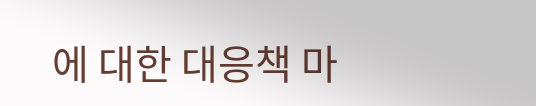에 대한 대응책 마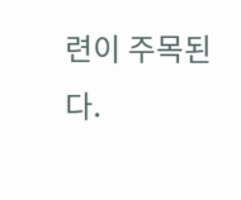련이 주목된다.